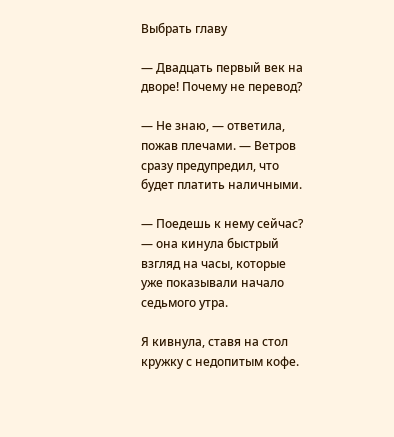Выбрать главу

— Двадцать первый век на дворе! Почему не перевод?

— Не знаю, — ответила, пожав плечами. — Ветров сразу предупредил, что будет платить наличными.

— Поедешь к нему сейчас? — она кинула быстрый взгляд на часы, которые уже показывали начало седьмого утра.

Я кивнула, ставя на стол кружку с недопитым кофе.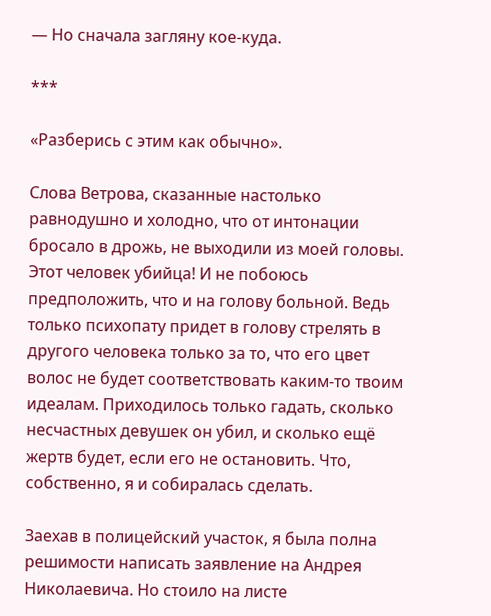— Но сначала загляну кое-куда.

***

«Разберись с этим как обычно».

Слова Ветрова, сказанные настолько равнодушно и холодно, что от интонации бросало в дрожь, не выходили из моей головы. Этот человек убийца! И не побоюсь предположить, что и на голову больной. Ведь только психопату придет в голову стрелять в другого человека только за то, что его цвет волос не будет соответствовать каким-то твоим идеалам. Приходилось только гадать, сколько несчастных девушек он убил, и сколько ещё жертв будет, если его не остановить. Что, собственно, я и собиралась сделать.

Заехав в полицейский участок, я была полна решимости написать заявление на Андрея Николаевича. Но стоило на листе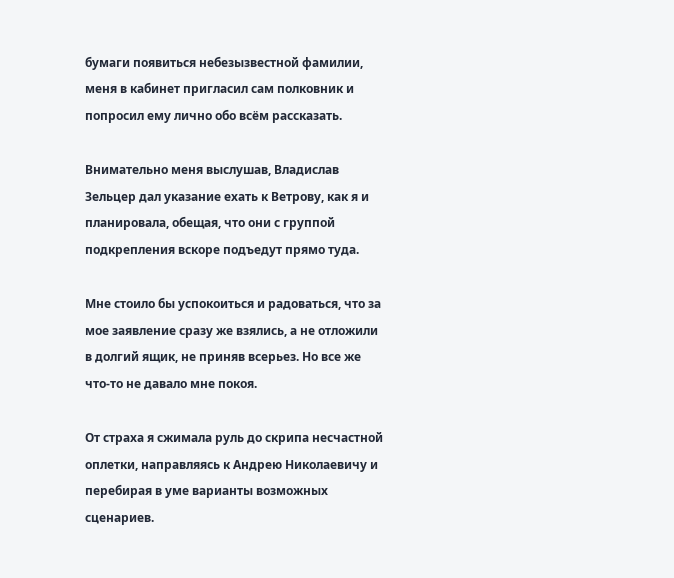бумаги появиться небезызвестной фамилии, меня в кабинет пригласил сам полковник и попросил ему лично обо всём рассказать.

Внимательно меня выслушав, Владислав Зельцер дал указание ехать к Ветрову, как я и планировала, обещая, что они с группой подкрепления вскоре подъедут прямо туда.

Мне стоило бы успокоиться и радоваться, что за мое заявление сразу же взялись, а не отложили в долгий ящик, не приняв всерьез. Но все же что-то не давало мне покоя.

От страха я сжимала руль до скрипа несчастной оплетки, направляясь к Андрею Николаевичу и перебирая в уме варианты возможных сценариев.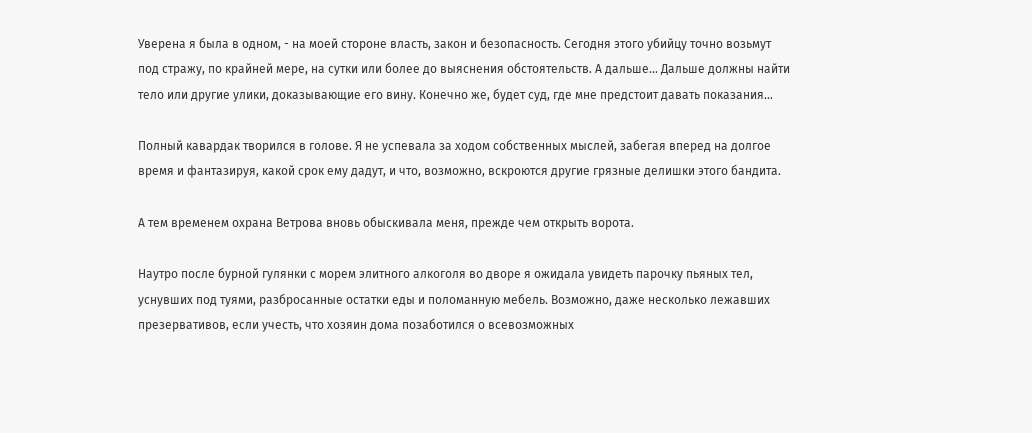Уверена я была в одном, - на моей стороне власть, закон и безопасность. Сегодня этого убийцу точно возьмут под стражу, по крайней мере, на сутки или более до выяснения обстоятельств. А дальше... Дальше должны найти тело или другие улики, доказывающие его вину. Конечно же, будет суд, где мне предстоит давать показания...

Полный кавардак творился в голове. Я не успевала за ходом собственных мыслей, забегая вперед на долгое время и фантазируя, какой срок ему дадут, и что, возможно, вскроются другие грязные делишки этого бандита.

А тем временем охрана Ветрова вновь обыскивала меня, прежде чем открыть ворота.

Наутро после бурной гулянки с морем элитного алкоголя во дворе я ожидала увидеть парочку пьяных тел, уснувших под туями, разбросанные остатки еды и поломанную мебель. Возможно, даже несколько лежавших презервативов, если учесть, что хозяин дома позаботился о всевозможных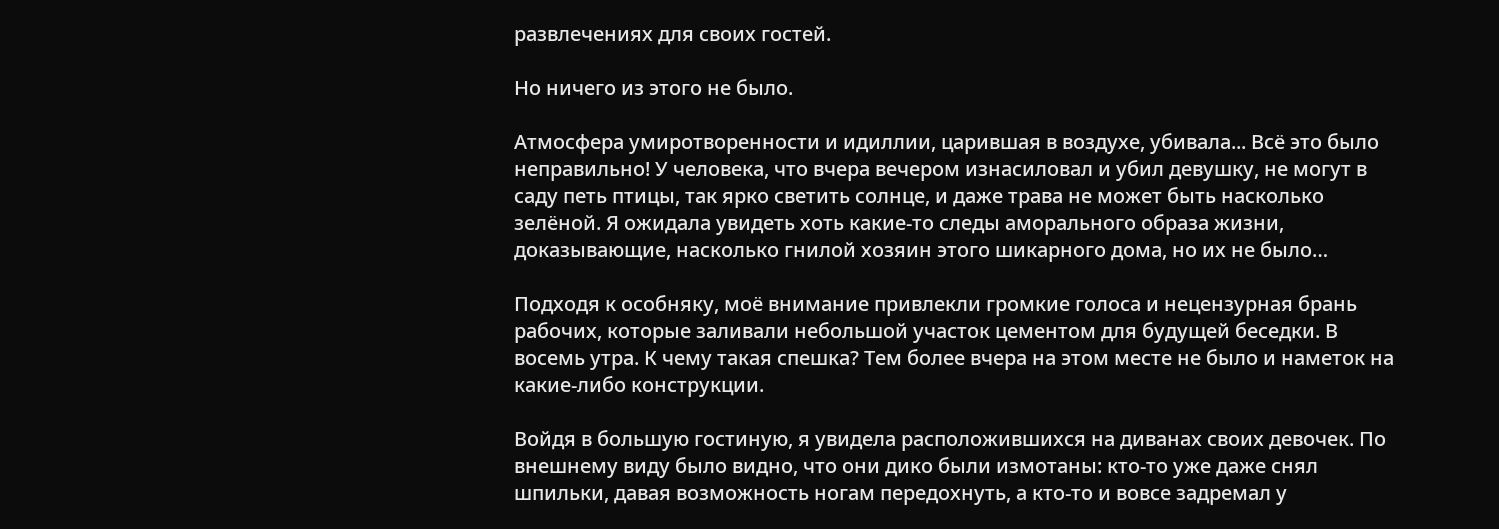развлечениях для своих гостей.

Но ничего из этого не было.

Атмосфера умиротворенности и идиллии, царившая в воздухе, убивала... Всё это было неправильно! У человека, что вчера вечером изнасиловал и убил девушку, не могут в саду петь птицы, так ярко светить солнце, и даже трава не может быть насколько зелёной. Я ожидала увидеть хоть какие-то следы аморального образа жизни, доказывающие, насколько гнилой хозяин этого шикарного дома, но их не было…

Подходя к особняку, моё внимание привлекли громкие голоса и нецензурная брань рабочих, которые заливали небольшой участок цементом для будущей беседки. В восемь утра. К чему такая спешка? Тем более вчера на этом месте не было и наметок на какие-либо конструкции.

Войдя в большую гостиную, я увидела расположившихся на диванах своих девочек. По внешнему виду было видно, что они дико были измотаны: кто-то уже даже снял шпильки, давая возможность ногам передохнуть, а кто-то и вовсе задремал у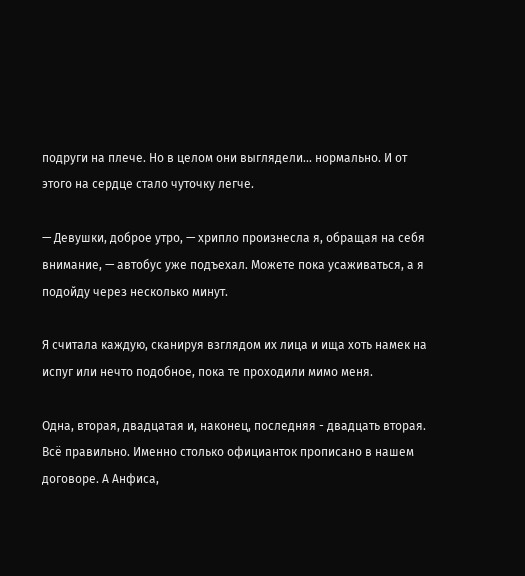подруги на плече. Но в целом они выглядели... нормально. И от этого на сердце стало чуточку легче.

— Девушки, доброе утро, — хрипло произнесла я, обращая на себя внимание, — автобус уже подъехал. Можете пока усаживаться, а я подойду через несколько минут.

Я считала каждую, сканируя взглядом их лица и ища хоть намек на испуг или нечто подобное, пока те проходили мимо меня.

Одна, вторая, двадцатая и, наконец, последняя - двадцать вторая. Всё правильно. Именно столько официанток прописано в нашем договоре. А Анфиса,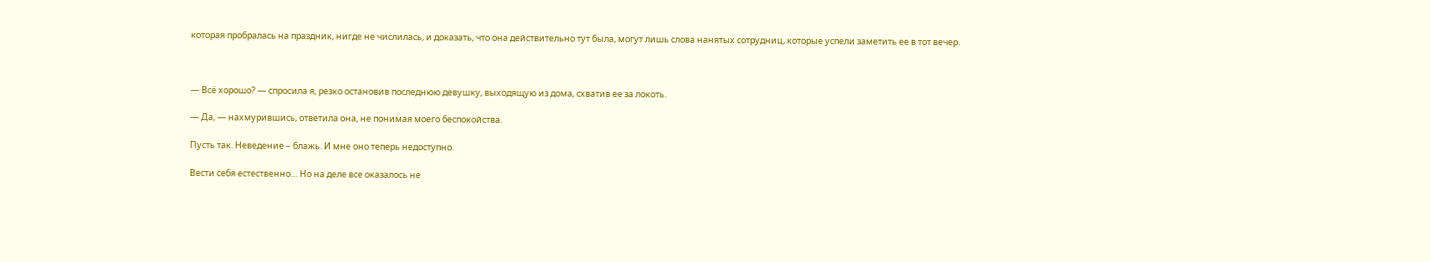которая пробралась на праздник, нигде не числилась, и доказать, что она действительно тут была, могут лишь слова нанятых сотрудниц, которые успели заметить ее в тот вечер.



— Всё хорошо? — спросила я, резко остановив последнюю девушку, выходящую из дома, схватив ее за локоть.

— Да, — нахмурившись, ответила она, не понимая моего беспокойства.

Пусть так. Неведение – блажь. И мне оно теперь недоступно.

Вести себя естественно… Но на деле все оказалось не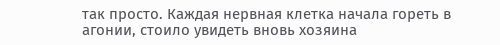так просто. Каждая нервная клетка начала гореть в агонии, стоило увидеть вновь хозяина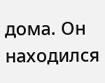дома. Он находился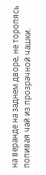на веранде на заднем дворе, не торопясь попивая чай из прозрачной чашки.